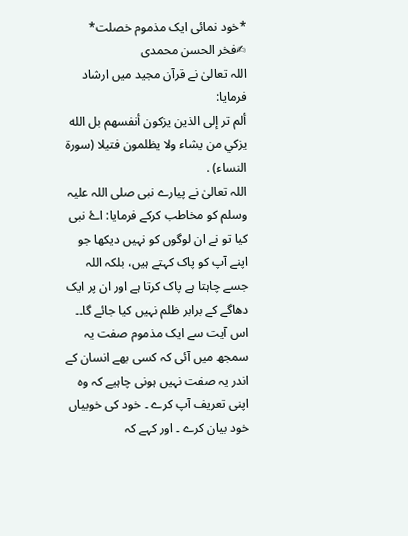*خود نمائی ایک مذموم خصلت*
✍فخر الحسن محمدی
اللہ تعالیٰ نے قرآن مجید میں ارشاد فرمایا:
ألم تر إلى الذين يزكون أنفسهم بل الله يزكي من يشاء ولا يظلمون فتيلا (سورة النساء) .
اللہ تعالیٰ نے پیارے نبی صلی اللہ علیہ وسلم کو مخاطب کرکے فرمایا: اۓ نبی کیا تو نے ان لوگوں کو نہیں دیکھا جو اپنے آپ کو پاک کہتے ہیں، بلکہ اللہ جسے چاہتا ہے پاک کرتا ہے اور ان پر ایک دھاگے کے برابر ظلم نہیں کیا جائے گا۔۔
اس آیت سے ایک مذموم صفت یہ سمجھ میں آئی کہ کسی بھے انسان کے اندر یہ صفت نہیں ہونی چاہیے کہ وہ اپنی تعریف آپ کرے ۔ خود کی خوبیاں خود بیان کرے ۔ اور کہے کہ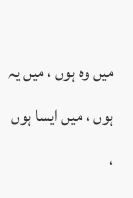میں وہ ہوں ، میں یہ ہوں ، میں ایسا ہوں ،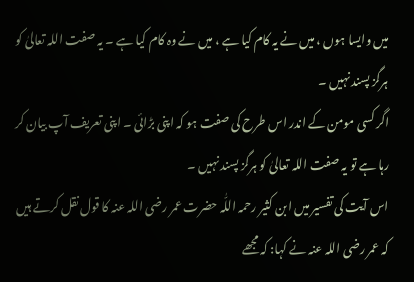میں وایسا ہوں ، میں نے یہ کام کیا ہے ، میں نے وہ کام کیا ہے ۔ یہ صفت اللہ تعالیٰ کو ہرگز پسند نہیں ۔
اگر کسی مومن کے اندر اس طرح کی صفت ہو کہ اپنی بڑائی ۔ اپنی تعریف آپ بیان کر رہا ہے تو یہ صفت اللہ تعالیٰ کو ہرگز پسند نہیں ۔
اس آیت کی تفسیر میں ابن کثیر رحمہ اللّٰہ حضرت عمر رضی اللہ عنہ کا قول نقل کرتے ہیں کہ عمر رضی اللہ عنہ نے کہا: کہ مجھے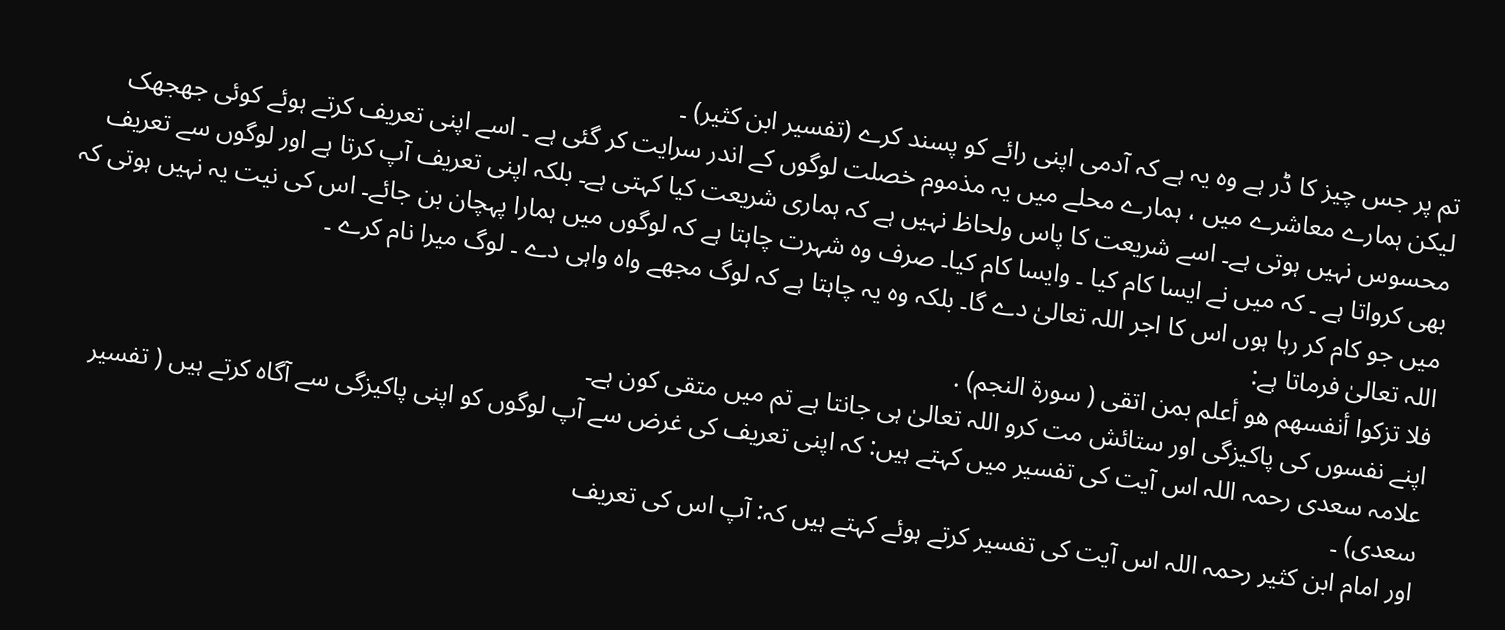تم پر جس چیز کا ڈر ہے وہ یہ ہے کہ آدمی اپنی رائے کو پسند کرے (تفسیر ابن کثیر) ۔
لیکن ہمارے معاشرے میں ، ہمارے محلے میں یہ مذموم خصلت لوگوں کے اندر سرایت کر گئی ہے ۔ اسے اپنی تعریف کرتے ہوئے کوئی جھجھک محسوس نہیں ہوتی ہے۔ اسے شریعت کا پاس ولحاظ نہیں ہے کہ ہماری شریعت کیا کہتی ہے۔ بلکہ اپنی تعریف آپ کرتا ہے اور لوگوں سے تعریف بھی کرواتا ہے ۔ کہ میں نے ایسا کام کیا ۔ وایسا کام کیا۔ صرف وہ شہرت چاہتا ہے کہ لوگوں میں ہمارا پہچان بن جائے۔ اس کی نیت یہ نہیں ہوتی کہ میں جو کام کر رہا ہوں اس کا اجر اللہ تعالیٰ دے گا۔ بلکہ وہ یہ چاہتا ہے کہ لوگ مجھے واہ واہی دے ۔ لوگ میرا نام کرے ۔
اللہ تعالیٰ فرماتا ہے:
فلا تزكوا أنفسهم هو أعلم بمن اتقى ( سورة النجم) .
اپنے نفسوں کی پاکیزگی اور ستائش مت کرو اللہ تعالیٰ ہی جانتا ہے تم میں متقی کون ہے۔
علامہ سعدی رحمہ اللہ اس آیت کی تفسیر میں کہتے ہیں: کہ اپنی تعریف کی غرض سے آپ لوگوں کو اپنی پاکیزگی سے آگاہ کرتے ہیں ( تفسیر سعدی) ۔
اور امام ابن کثیر رحمہ اللہ اس آیت کی تفسیر کرتے ہوئے کہتے ہیں کہ: آپ اس کی تعریف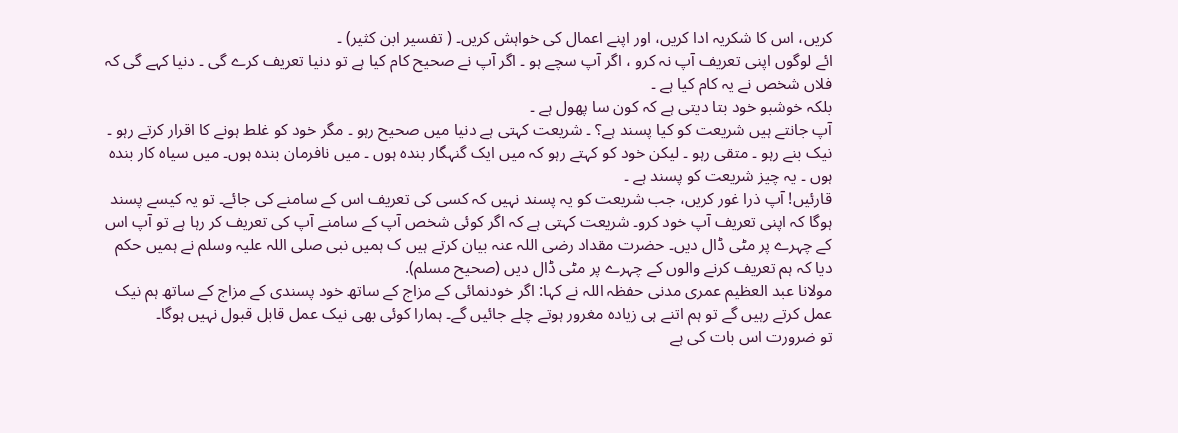کریں، اس کا شکریہ ادا کریں، اور اپنے اعمال کی خواہش کریں۔ ( تفسیر ابن کثیر) ۔
ائے لوگوں اپنی تعریف آپ نہ کرو ، اگر آپ سچے ہو ۔ اگر آپ نے صحیح کام کیا ہے تو دنیا تعریف کرے گی ۔ دنیا کہے گی کہ فلاں شخص نے یہ کام کیا ہے ۔
بلکہ خوشبو خود بتا دیتی ہے کہ کون سا پھول ہے ۔
آپ جانتے ہیں شریعت کو کیا پسند ہے؟ ۔ شریعت کہتی ہے دنیا میں صحیح رہو ۔ مگر خود کو غلط ہونے کا اقرار کرتے رہو ۔ نیک بنے رہو ۔ متقی رہو ۔ لیکن خود کو کہتے رہو کہ میں ایک گنہگار بندہ ہوں ۔ میں نافرمان بندہ ہوں۔ میں سیاہ کار بندہ ہوں ۔ یہ چیز شریعت کو پسند ہے ۔
قارئیں! آپ ذرا غور کریں، جب شریعت کو یہ پسند نہیں کہ کسی کی تعریف اس کے سامنے کی جائے۔ تو یہ کیسے پسند ہوگا کہ اپنی تعریف آپ خود کرو۔ شریعت کہتی ہے کہ اگر کوئی شخص آپ کے سامنے آپ کی تعریف کر رہا ہے تو آپ اس کے چہرے پر مٹی ڈال دیں۔ حضرت مقداد رضی اللہ عنہ بیان کرتے ہیں ک ہمیں نبی صلی اللہ علیہ وسلم نے ہمیں حکم دیا کہ ہم تعریف کرنے والوں کے چہرے پر مٹی ڈال دیں (صحیح مسلم).
مولانا عبد العظیم عمری مدنی حفظہ اللہ نے کہا: اگر خودنمائی کے مزاج کے ساتھ خود پسندی کے مزاج کے ساتھ ہم نیک عمل کرتے رہیں گے تو ہم اتنے ہی زیادہ مغرور ہوتے چلے جائیں گے۔ ہمارا کوئی بھی نیک عمل قابل قبول نہیں ہوگا۔
تو ضرورت اس بات کی ہے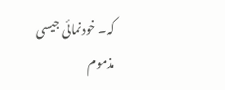کہ۔ خودنمائی جیسی مذموم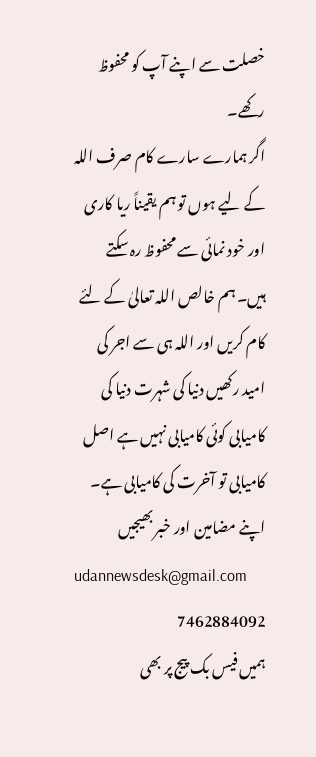خصلت سے اپنے آپ کو محفوظ رکھے۔
اگر ہمارے سارے کام صرف اللہ کے لیے ہوں تو ہم یقیناً ریا کاری اور خود نمائی سے محفوظ رہ سکتے ہیں۔ ہم خالص اللہ تعالیٰ کے لئے کام کریں اور اللہ ہی سے اجر کی امید رکھیں دنیا کی شہرت دنیا کی کامیابی کوئی کامیابی نہیں ہے اصل کامیابی تو آخرت کی کامیابی ہے۔
اپنے مضامین اور خبر بھیجیں
udannewsdesk@gmail.com
7462884092
ہمیں فیس بک پیج پر بھی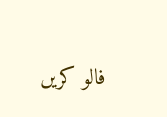فالو کریں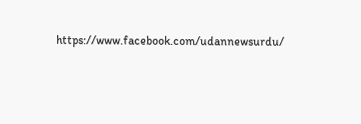https://www.facebook.com/udannewsurdu/